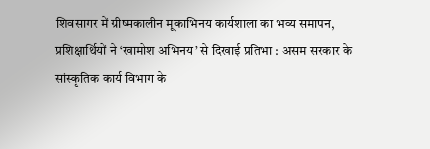शिवसागर में ग्रीष्मकालीन मूकाभिनय कार्यशाला का भव्य समापन, प्रशिक्षार्थियों ने ‘खामोश अभिनय’ से दिखाई प्रतिभा : असम सरकार के सांस्कृतिक कार्य विभाग के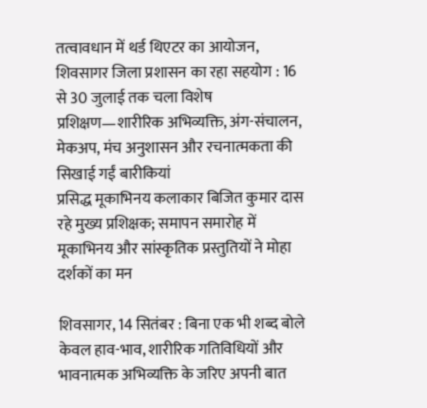तत्वावधान में थर्ड थिएटर का आयोजन, शिवसागर जिला प्रशासन का रहा सहयोग : 16 से 30 जुलाई तक चला विशेष प्रशिक्षण—शारीरिक अभिव्यक्ति, अंग-संचालन, मेकअप, मंच अनुशासन और रचनात्मकता की सिखाई गईं बारीकियां
प्रसिद्ध मूकाभिनय कलाकार बिजित कुमार दास रहे मुख्य प्रशिक्षक; समापन समारोह में मूकाभिनय और सांस्कृतिक प्रस्तुतियों ने मोहा दर्शकों का मन

शिवसागर, 14 सितंबर : बिना एक भी शब्द बोले केवल हाव-भाव, शारीरिक गतिविधियों और भावनात्मक अभिव्यक्ति के जरिए अपनी बात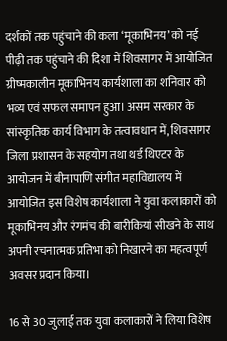दर्शकों तक पहुंचाने की कला ‘मूकाभिनय’ को नई पीढ़ी तक पहुंचाने की दिशा में शिवसागर में आयोजित ग्रीष्मकालीन मूकाभिनय कार्यशाला का शनिवार को भव्य एवं सफल समापन हुआ। असम सरकार के सांस्कृतिक कार्य विभाग के तत्वावधान में, शिवसागर जिला प्रशासन के सहयोग तथा थर्ड थिएटर के आयोजन में बीनापाणि संगीत महाविद्यालय में आयोजित इस विशेष कार्यशाला ने युवा कलाकारों को मूकाभिनय और रंगमंच की बारीकियां सीखने के साथ अपनी रचनात्मक प्रतिभा को निखारने का महत्वपूर्ण अवसर प्रदान किया।

16 से 30 जुलाई तक युवा कलाकारों ने लिया विशेष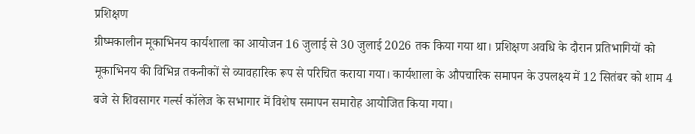प्रशिक्षण
ग्रीष्मकालीन मूकाभिनय कार्यशाला का आयोजन 16 जुलाई से 30 जुलाई 2026 तक किया गया था। प्रशिक्षण अवधि के दौरान प्रतिभागियों को मूकाभिनय की विभिन्न तकनीकों से व्यावहारिक रूप से परिचित कराया गया। कार्यशाला के औपचारिक समापन के उपलक्ष्य में 12 सितंबर को शाम 4 बजे से शिवसागर गर्ल्स कॉलेज के सभागार में विशेष समापन समारोह आयोजित किया गया।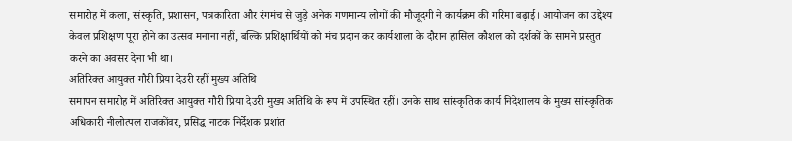समारोह में कला, संस्कृति, प्रशासन, पत्रकारिता और रंगमंच से जुड़े अनेक गणमान्य लोगों की मौजूदगी ने कार्यक्रम की गरिमा बढ़ाई। आयोजन का उद्देश्य केवल प्रशिक्षण पूरा होने का उत्सव मनाना नहीं, बल्कि प्रशिक्षार्थियों को मंच प्रदान कर कार्यशाला के दौरान हासिल कौशल को दर्शकों के सामने प्रस्तुत करने का अवसर देना भी था।
अतिरिक्त आयुक्त गौरी प्रिया देउरी रहीं मुख्य अतिथि
समापन समारोह में अतिरिक्त आयुक्त गौरी प्रिया देउरी मुख्य अतिथि के रूप में उपस्थित रहीं। उनके साथ सांस्कृतिक कार्य निदेशालय के मुख्य सांस्कृतिक अधिकारी नीलोत्पल राजकोंवर, प्रसिद्ध नाटक निर्देशक प्रशांत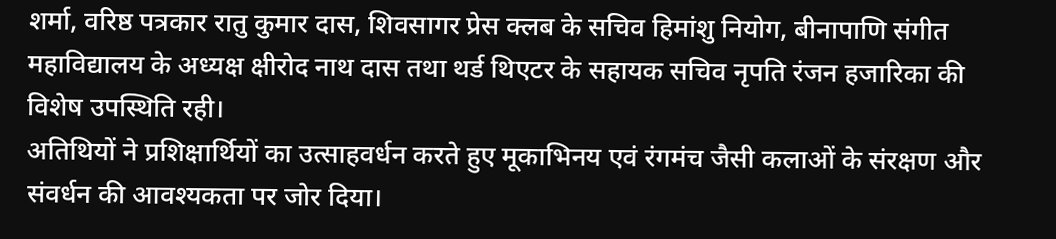शर्मा, वरिष्ठ पत्रकार रातु कुमार दास, शिवसागर प्रेस क्लब के सचिव हिमांशु नियोग, बीनापाणि संगीत महाविद्यालय के अध्यक्ष क्षीरोद नाथ दास तथा थर्ड थिएटर के सहायक सचिव नृपति रंजन हजारिका की विशेष उपस्थिति रही।
अतिथियों ने प्रशिक्षार्थियों का उत्साहवर्धन करते हुए मूकाभिनय एवं रंगमंच जैसी कलाओं के संरक्षण और संवर्धन की आवश्यकता पर जोर दिया।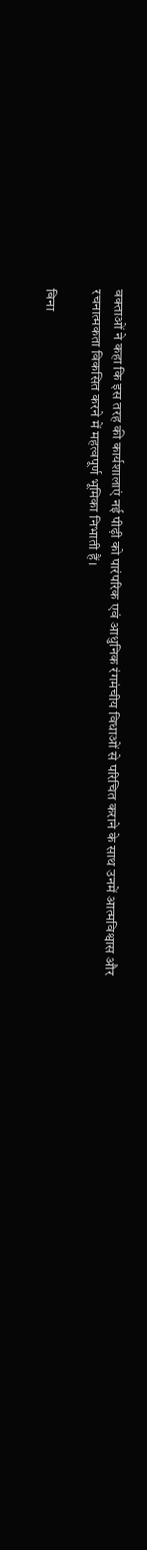वक्ताओं ने कहा कि इस तरह की कार्यशालाएं नई पीढ़ी को पारंपरिक एवं आधुनिक रंगमंचीय विधाओं से परिचित कराने के साथ उनमें आत्मविश्वास और रचनात्मकता विकसित करने में महत्वपूर्ण भूमिका निभाती हैं।

बिना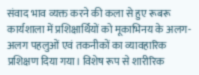संवाद भाव व्यक्त करने की कला से हुए रूबरू
कार्यशाला में प्रशिक्षार्थियों को मूकाभिनय के अलग-अलग पहलुओं एवं तकनीकों का व्यावहारिक प्रशिक्षण दिया गया। विशेष रूप से शारीरिक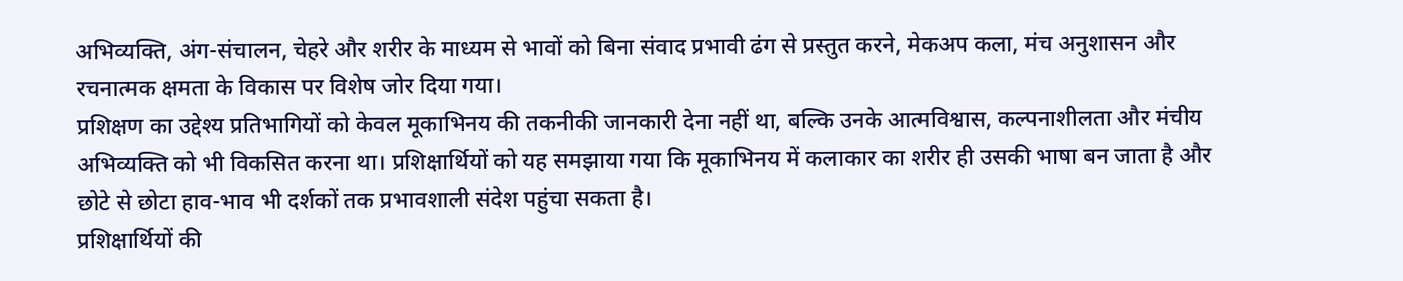अभिव्यक्ति, अंग-संचालन, चेहरे और शरीर के माध्यम से भावों को बिना संवाद प्रभावी ढंग से प्रस्तुत करने, मेकअप कला, मंच अनुशासन और रचनात्मक क्षमता के विकास पर विशेष जोर दिया गया।
प्रशिक्षण का उद्देश्य प्रतिभागियों को केवल मूकाभिनय की तकनीकी जानकारी देना नहीं था, बल्कि उनके आत्मविश्वास, कल्पनाशीलता और मंचीय अभिव्यक्ति को भी विकसित करना था। प्रशिक्षार्थियों को यह समझाया गया कि मूकाभिनय में कलाकार का शरीर ही उसकी भाषा बन जाता है और छोटे से छोटा हाव-भाव भी दर्शकों तक प्रभावशाली संदेश पहुंचा सकता है।
प्रशिक्षार्थियों की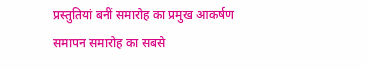प्रस्तुतियां बनीं समारोह का प्रमुख आकर्षण
समापन समारोह का सबसे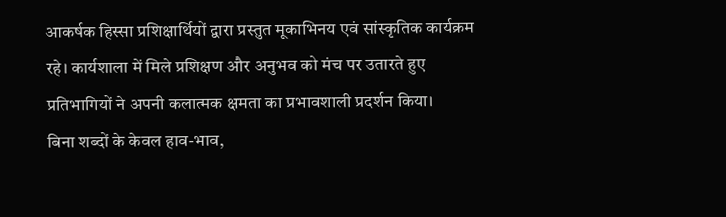आकर्षक हिस्सा प्रशिक्षार्थियों द्वारा प्रस्तुत मूकाभिनय एवं सांस्कृतिक कार्यक्रम रहे। कार्यशाला में मिले प्रशिक्षण और अनुभव को मंच पर उतारते हुए प्रतिभागियों ने अपनी कलात्मक क्षमता का प्रभावशाली प्रदर्शन किया।
बिना शब्दों के केवल हाव-भाव,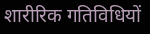शारीरिक गतिविधियों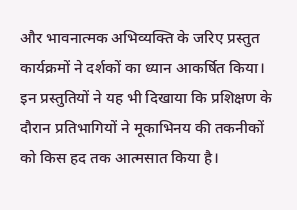और भावनात्मक अभिव्यक्ति के जरिए प्रस्तुत कार्यक्रमों ने दर्शकों का ध्यान आकर्षित किया। इन प्रस्तुतियों ने यह भी दिखाया कि प्रशिक्षण के दौरान प्रतिभागियों ने मूकाभिनय की तकनीकों को किस हद तक आत्मसात किया है।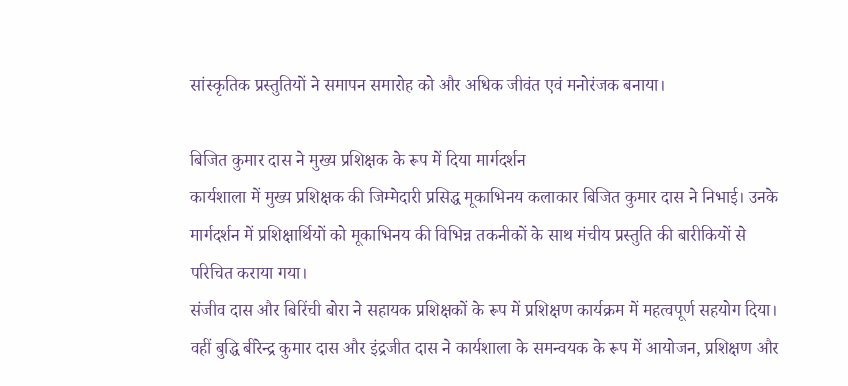सांस्कृतिक प्रस्तुतियों ने समापन समारोह को और अधिक जीवंत एवं मनोरंजक बनाया।

बिजित कुमार दास ने मुख्य प्रशिक्षक के रूप में दिया मार्गदर्शन
कार्यशाला में मुख्य प्रशिक्षक की जिम्मेदारी प्रसिद्ध मूकाभिनय कलाकार बिजित कुमार दास ने निभाई। उनके मार्गदर्शन में प्रशिक्षार्थियों को मूकाभिनय की विभिन्न तकनीकों के साथ मंचीय प्रस्तुति की बारीकियों से परिचित कराया गया।
संजीव दास और बिरिंची बोरा ने सहायक प्रशिक्षकों के रूप में प्रशिक्षण कार्यक्रम में महत्वपूर्ण सहयोग दिया। वहीं बुद्धि बीरेन्द्र कुमार दास और इंद्रजीत दास ने कार्यशाला के समन्वयक के रूप में आयोजन, प्रशिक्षण और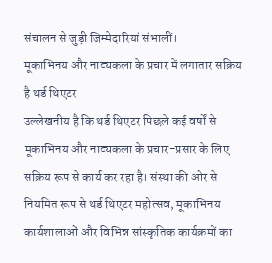संचालन से जुड़ी जिम्मेदारियां संभालीं।
मूकाभिनय और नाट्यकला के प्रचार में लगातार सक्रिय है थर्ड थिएटर
उल्लेखनीय है कि थर्ड थिएटर पिछले कई वर्षों से मूकाभिनय और नाट्यकला के प्रचार-प्रसार के लिए सक्रिय रूप से कार्य कर रहा है। संस्था की ओर से नियमित रूप से थर्ड थिएटर महोत्सव, मूकाभिनय कार्यशालाओं और विभिन्न सांस्कृतिक कार्यक्रमों का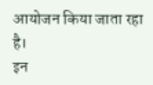आयोजन किया जाता रहा है।
इन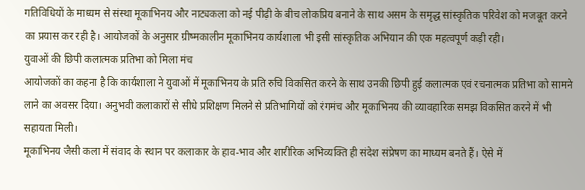गतिविधियों के माध्यम से संस्था मूकाभिनय और नाट्यकला को नई पीढ़ी के बीच लोकप्रिय बनाने के साथ असम के समृद्ध सांस्कृतिक परिवेश को मजबूत करने का प्रयास कर रही है। आयोजकों के अनुसार ग्रीष्मकालीन मूकाभिनय कार्यशाला भी इसी सांस्कृतिक अभियान की एक महत्वपूर्ण कड़ी रही।
युवाओं की छिपी कलात्मक प्रतिभा को मिला मंच
आयोजकों का कहना है कि कार्यशाला ने युवाओं में मूकाभिनय के प्रति रुचि विकसित करने के साथ उनकी छिपी हुई कलात्मक एवं रचनात्मक प्रतिभा को सामने लाने का अवसर दिया। अनुभवी कलाकारों से सीधे प्रशिक्षण मिलने से प्रतिभागियों को रंगमंच और मूकाभिनय की व्यावहारिक समझ विकसित करने में भी सहायता मिली।
मूकाभिनय जैसी कला में संवाद के स्थान पर कलाकार के हाव-भाव और शारीरिक अभिव्यक्ति ही संदेश संप्रेषण का माध्यम बनते हैं। ऐसे में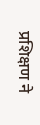प्रशिक्षण ने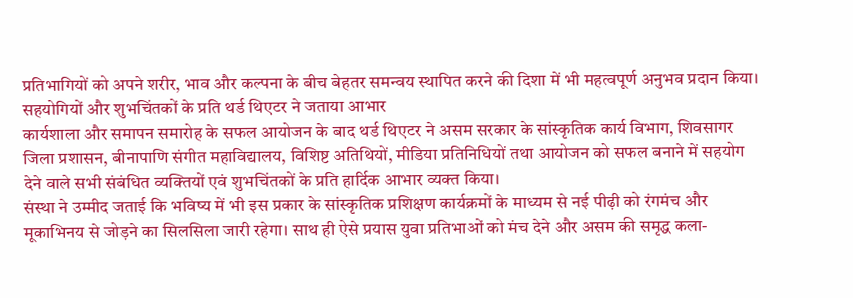प्रतिभागियों को अपने शरीर, भाव और कल्पना के बीच बेहतर समन्वय स्थापित करने की दिशा में भी महत्वपूर्ण अनुभव प्रदान किया।
सहयोगियों और शुभचिंतकों के प्रति थर्ड थिएटर ने जताया आभार
कार्यशाला और समापन समारोह के सफल आयोजन के बाद थर्ड थिएटर ने असम सरकार के सांस्कृतिक कार्य विभाग, शिवसागर जिला प्रशासन, बीनापाणि संगीत महाविद्यालय, विशिष्ट अतिथियों, मीडिया प्रतिनिधियों तथा आयोजन को सफल बनाने में सहयोग देने वाले सभी संबंधित व्यक्तियों एवं शुभचिंतकों के प्रति हार्दिक आभार व्यक्त किया।
संस्था ने उम्मीद जताई कि भविष्य में भी इस प्रकार के सांस्कृतिक प्रशिक्षण कार्यक्रमों के माध्यम से नई पीढ़ी को रंगमंच और मूकाभिनय से जोड़ने का सिलसिला जारी रहेगा। साथ ही ऐसे प्रयास युवा प्रतिभाओं को मंच देने और असम की समृद्ध कला-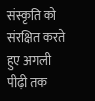संस्कृति को संरक्षित करते हुए अगली पीढ़ी तक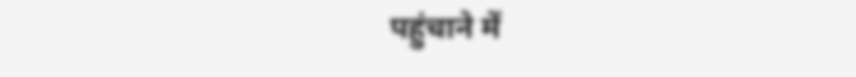पहुंचाने में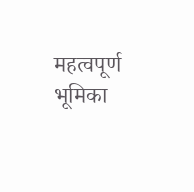महत्वपूर्ण भूमिका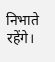निभाते रहेंगे।